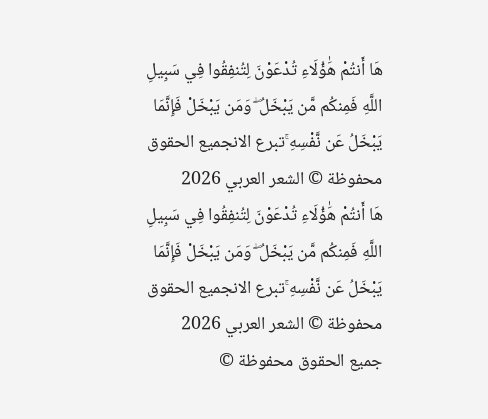هَا أَنتُمْ هَٰؤُلَاءِ تُدْعَوْنَ لِتُنفِقُوا فِي سَبِيلِ اللَّهِ فَمِنكُم مَّن يَبْخَلُ ۖ وَمَن يَبْخَلْ فَإِنَّمَا يَبْخَلُ عَن نَّفْسِهِ ۚتبرع الانجميع الحقوق محفوظة © الشعر العربي 2026
هَا أَنتُمْ هَٰؤُلَاءِ تُدْعَوْنَ لِتُنفِقُوا فِي سَبِيلِ اللَّهِ فَمِنكُم مَّن يَبْخَلُ ۖ وَمَن يَبْخَلْ فَإِنَّمَا يَبْخَلُ عَن نَّفْسِهِ ۚتبرع الانجميع الحقوق محفوظة © الشعر العربي 2026
جميع الحقوق محفوظة ©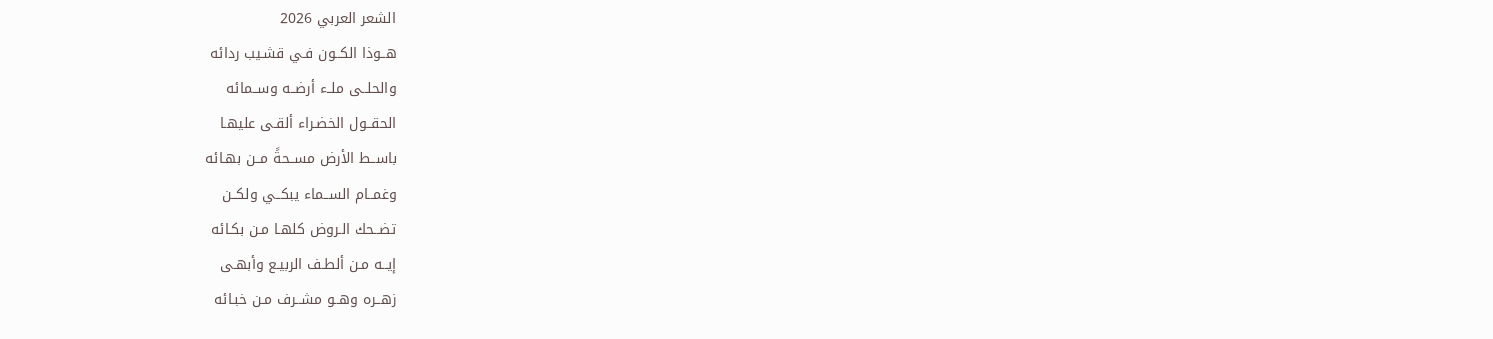الشعر العربي 2026
هــوذا الكــون فـي قشـيب ردائه
والحلــى ملــء أرضــه وســمائه
الحقــول الخضـراء ألقـى عليهـا
باســط الأرض مســحةً مــن بهـائه
وغمــام الســماء يبكــي ولكــن
تضــحك الـروض كلهـا مـن بكـائه
إيــه مـن ألطـف الربيـع وأبهـى
زهــره وهــو مشــرف مـن خبـائه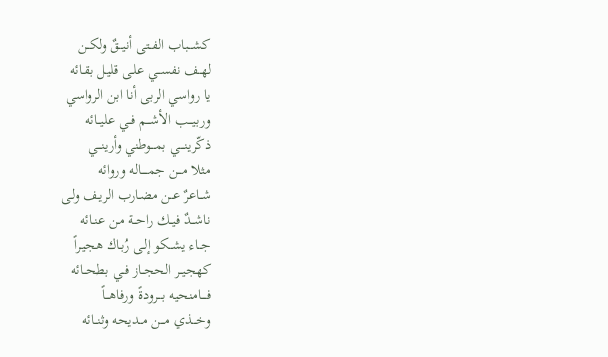كشـــباب الفــتى أنيــقٌ ولكــن
لهــف نفســي علـى قليـل بقـائه
يا رواسي الربى أنا ابن الرواسي
وربيـــب الأشـــم فــي عليــائه
ذكّرينــــي بمـــوطني وأرينـــي
مثلا مـــن جمـــــاله وروائه
شــاعرٌ عــن مضـارب الريـف ولـى
ناشــدٌ فيــك راحــة مـن عنـائه
جــاء يشــكو إلـى رُبـاك هجيـراً
كهجيــر الحجــاز فــي بطحــائه
فــــامنحيه بـــرودةً ورفاهـــاً
وخـــذي مـــن مــديحه وثنــائه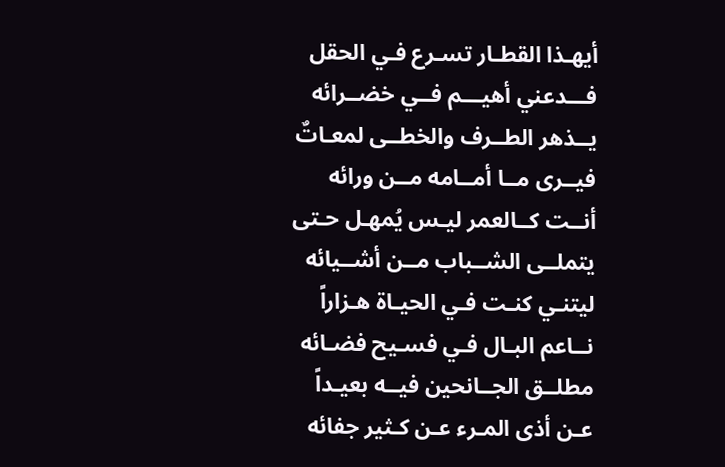أيهـذا القطـار تسـرع فـي الحقل
فـــدعني أهيـــم فــي خضــرائه
يــذهر الطــرف والخطــى لمعـاتٌ
فيــرى مــا أمــامه مــن ورائه
أنــت كــالعمر ليـس يُمهـل حـتى
يتملــى الشــباب مــن أشــيائه
ليتنـي كنـت فـي الحيـاة هـزاراً
نــاعم البـال فـي فسـيح فضـائه
مطلــق الجــانحين فيــه بعيـداً
عـن أذى المـرء عـن كـثير جفائه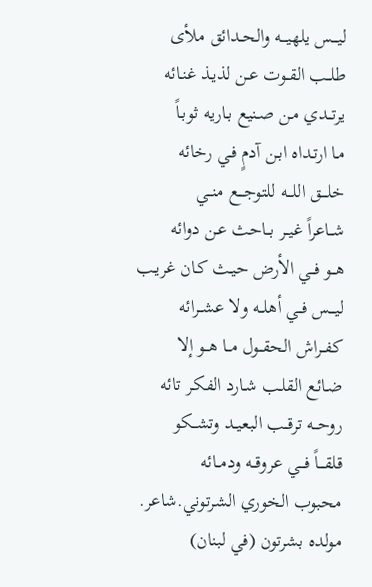ليـــس يلهيـــه والحــدائق ملأى
طلــب القــوت عـن لذيـذ غنـائه
يرتــدي مـن صـنيع بـاريه ثوبـاً
مـا ارتـداه ابـن آدمٍ فـي رخائه
خلـــق اللـــه للتوجـــع منــي
شــاعراً غيــر بــاحث عـن دوائه
هــو فــي الأرض حيـث كـان غريـب
ليـــس فــي أهلــه ولا عشــرائه
كفــراش الحقــول مــا هــو إلا
ضـائع القلـب شـارد الفكـر تائه
روحــه ترقــب البعيــد وتشــكو
قلقـــاً فـــي عروقــه ودمــائه
محبوب الخوري الشرتوني.شاعر. مولده بشرتون (في لبنان)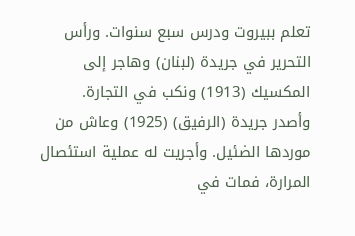تعلم ببيروت ودرس سبع سنوات. ورأس التحرير في جريدة (لبنان) وهاجر إلى المكسيك (1913) ونكب في التجارة. وأصدر جريدة (الرفيق) (1925) وعاش من موردها الضئيل. وأجريت له عملية استئصال المرارة، فمات في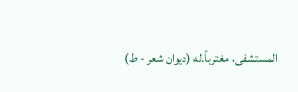المستشفى، مغترباً.له (ديوان شعر - ط)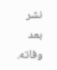نشر بعد وفاته.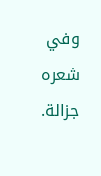وفي شعره جزالة.